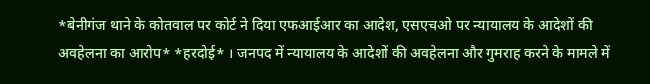*बेनीगंज थाने के कोतवाल पर कोर्ट ने दिया एफआईआर का आदेश, एसएचओ पर न्यायालय के आदेशों की अवहेलना का आरोप* *हरदोई* । जनपद में न्यायालय के आदेशों की अवहेलना और गुमराह करने के मामले में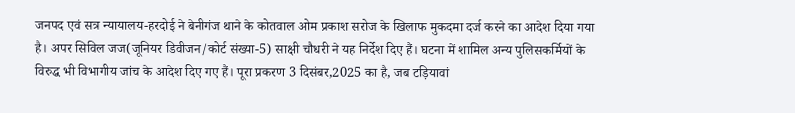जनपद एवं सत्र न्यायालय-हरदोई ने बेनीगंज थाने के कोतवाल ओम प्रकाश सरोज के खिलाफ मुकदमा दर्ज करने का आदेश दिया गया है। अपर सिविल जज(जूनियर डिवीजन/कोर्ट संख्या-5) साक्षी चौधरी ने यह निर्देश दिए हैं। घटना में शामिल अन्य पुलिसकर्मियों के विरुद्ध भी विभागीय जांच के आदेश दिए गए हैं। पूरा प्रकरण 3 दिसंबर,2025 का है, जब टड़ियावां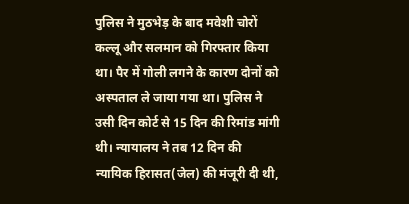पुलिस ने मुठभेड़ के बाद मवेशी चोरों कल्लू और सलमान को गिरफ्तार किया था। पैर में गोली लगने के कारण दोनों को अस्पताल ले जाया गया था। पुलिस ने उसी दिन कोर्ट से 15 दिन की रिमांड मांगी थी। न्यायालय ने तब 12 दिन की न्यायिक हिरासत(जेल) की मंजूरी दी थी,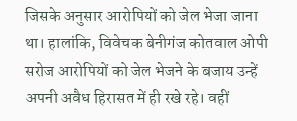जिसके अनुसार आरोपियों को जेल भेजा जाना था। हालांकि, विवेचक बेनीगंज कोतवाल ओपी सरोज आरोपियों को जेल भेजने के बजाय उन्हें अपनी अवैध हिरासत में ही रखे रहे। वहीं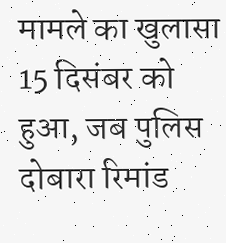मामले का खुलासा 15 दिसंबर को हुआ, जब पुलिस दोबारा रिमांड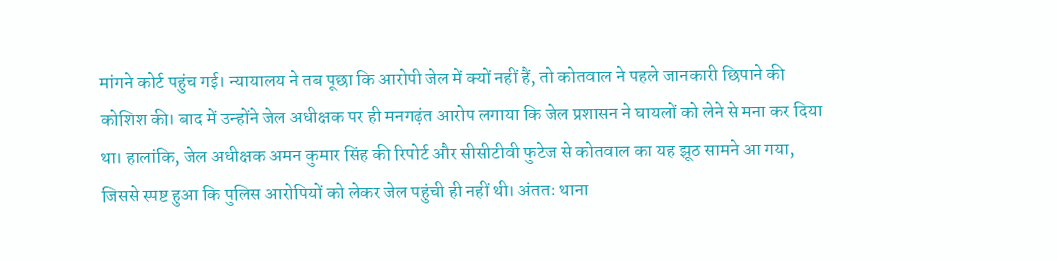मांगने कोर्ट पहुंच गई। न्यायालय ने तब पूछा कि आरोपी जेल में क्यों नहीं हैं, तो कोतवाल ने पहले जानकारी छिपाने की कोशिश की। बाद में उन्होंने जेल अधीक्षक पर ही मनगढ़ंत आरोप लगाया कि जेल प्रशासन ने घायलों को लेने से मना कर दिया था। हालांकि, जेल अधीक्षक अमन कुमार सिंह की रिपोर्ट और सीसीटीवी फुटेज से कोतवाल का यह झूठ सामने आ गया, जिससे स्पष्ट हुआ कि पुलिस आरोपियों को लेकर जेल पहुंची ही नहीं थी। अंततः थाना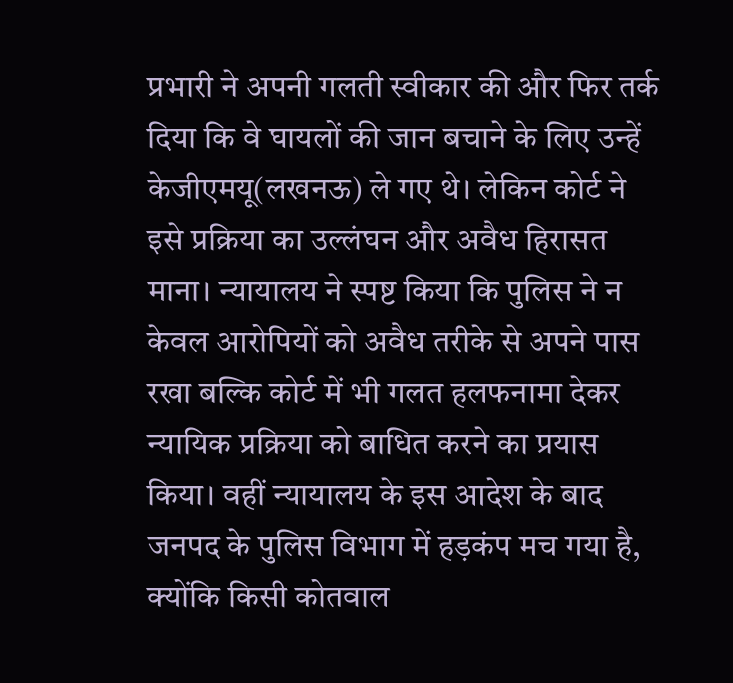प्रभारी ने अपनी गलती स्वीकार की और फिर तर्क दिया कि वे घायलों की जान बचाने के लिए उन्हें केजीएमयू(लखनऊ) ले गए थे। लेकिन कोर्ट ने इसे प्रक्रिया का उल्लंघन और अवैध हिरासत माना। न्यायालय ने स्पष्ट किया कि पुलिस ने न केवल आरोपियों को अवैध तरीके से अपने पास रखा बल्कि कोर्ट में भी गलत हलफनामा देकर न्यायिक प्रक्रिया को बाधित करने का प्रयास किया। वहीं न्यायालय के इस आदेश के बाद जनपद के पुलिस विभाग में हड़कंप मच गया है, क्योंकि किसी कोतवाल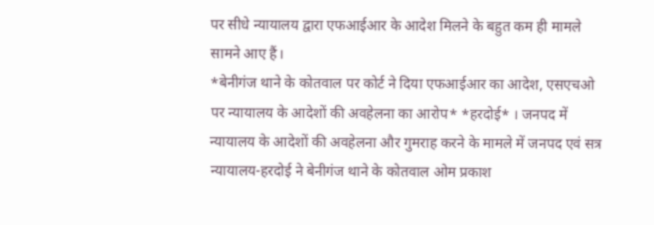पर सीधे न्यायालय द्वारा एफआईआर के आदेश मिलने के बहुत कम ही मामले सामने आए हैं।
*बेनीगंज थाने के कोतवाल पर कोर्ट ने दिया एफआईआर का आदेश, एसएचओ पर न्यायालय के आदेशों की अवहेलना का आरोप* *हरदोई* । जनपद में न्यायालय के आदेशों की अवहेलना और गुमराह करने के मामले में जनपद एवं सत्र न्यायालय-हरदोई ने बेनीगंज थाने के कोतवाल ओम प्रकाश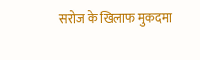सरोज के खिलाफ मुकदमा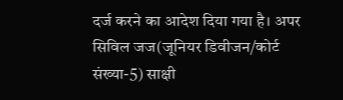दर्ज करने का आदेश दिया गया है। अपर सिविल जज(जूनियर डिवीजन/कोर्ट संख्या-5) साक्षी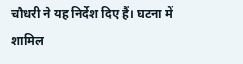चौधरी ने यह निर्देश दिए हैं। घटना में शामिल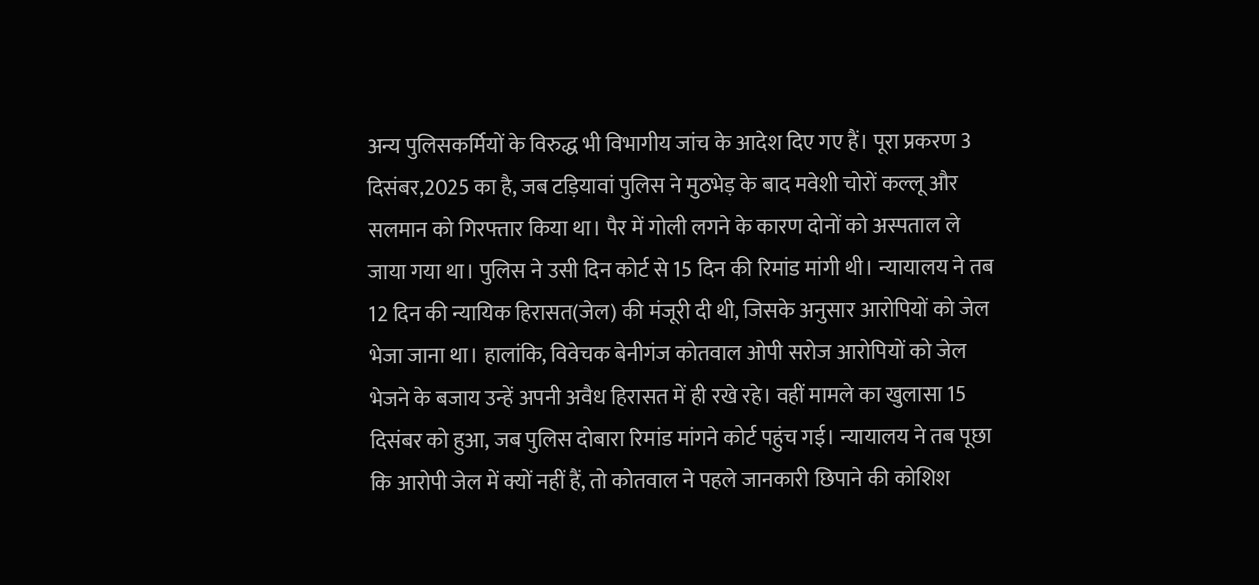अन्य पुलिसकर्मियों के विरुद्ध भी विभागीय जांच के आदेश दिए गए हैं। पूरा प्रकरण 3 दिसंबर,2025 का है, जब टड़ियावां पुलिस ने मुठभेड़ के बाद मवेशी चोरों कल्लू और सलमान को गिरफ्तार किया था। पैर में गोली लगने के कारण दोनों को अस्पताल ले जाया गया था। पुलिस ने उसी दिन कोर्ट से 15 दिन की रिमांड मांगी थी। न्यायालय ने तब 12 दिन की न्यायिक हिरासत(जेल) की मंजूरी दी थी, जिसके अनुसार आरोपियों को जेल भेजा जाना था। हालांकि, विवेचक बेनीगंज कोतवाल ओपी सरोज आरोपियों को जेल भेजने के बजाय उन्हें अपनी अवैध हिरासत में ही रखे रहे। वहीं मामले का खुलासा 15 दिसंबर को हुआ, जब पुलिस दोबारा रिमांड मांगने कोर्ट पहुंच गई। न्यायालय ने तब पूछा कि आरोपी जेल में क्यों नहीं हैं, तो कोतवाल ने पहले जानकारी छिपाने की कोशिश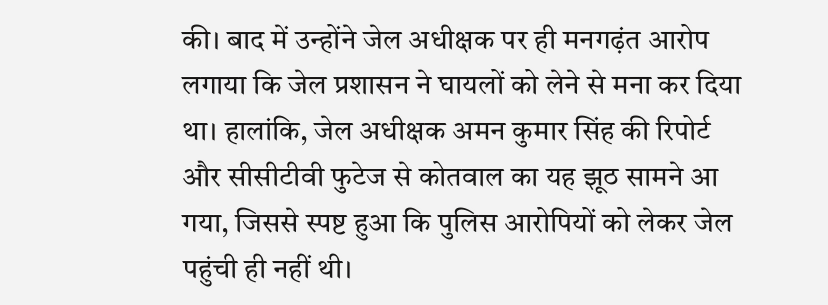की। बाद में उन्होंने जेल अधीक्षक पर ही मनगढ़ंत आरोप लगाया कि जेल प्रशासन ने घायलों को लेने से मना कर दिया था। हालांकि, जेल अधीक्षक अमन कुमार सिंह की रिपोर्ट और सीसीटीवी फुटेज से कोतवाल का यह झूठ सामने आ गया, जिससे स्पष्ट हुआ कि पुलिस आरोपियों को लेकर जेल पहुंची ही नहीं थी।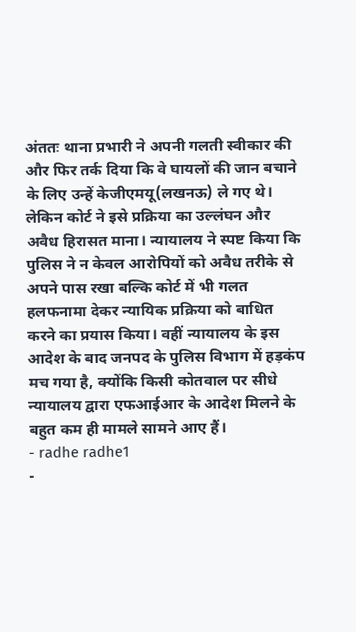अंततः थाना प्रभारी ने अपनी गलती स्वीकार की और फिर तर्क दिया कि वे घायलों की जान बचाने के लिए उन्हें केजीएमयू(लखनऊ) ले गए थे। लेकिन कोर्ट ने इसे प्रक्रिया का उल्लंघन और अवैध हिरासत माना। न्यायालय ने स्पष्ट किया कि पुलिस ने न केवल आरोपियों को अवैध तरीके से अपने पास रखा बल्कि कोर्ट में भी गलत हलफनामा देकर न्यायिक प्रक्रिया को बाधित करने का प्रयास किया। वहीं न्यायालय के इस आदेश के बाद जनपद के पुलिस विभाग में हड़कंप मच गया है, क्योंकि किसी कोतवाल पर सीधे न्यायालय द्वारा एफआईआर के आदेश मिलने के बहुत कम ही मामले सामने आए हैं।
- radhe radhe1
-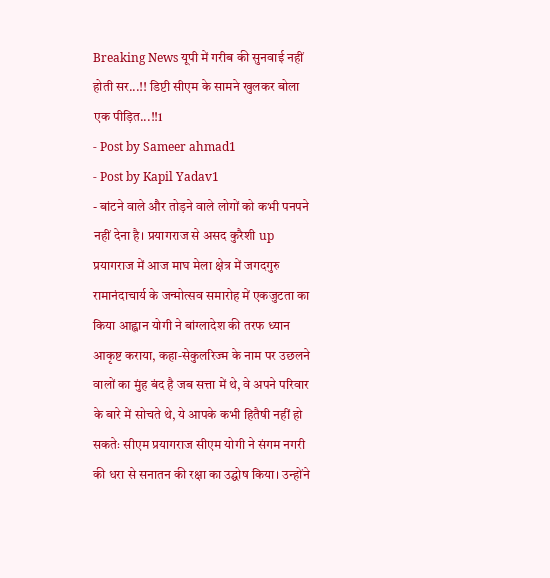Breaking News यूपी में गरीब की सुनवाई नहीं होती सर...!! डिप्टी सीएम के सामने खुलकर बोला एक पीड़ित...!!1
- Post by Sameer ahmad1
- Post by Kapil Yadav1
- बांटने वाले और तोड़ने वाले लोगों को कभी पनपने नहीं देना है। प्रयागराज से असद कुरैशी up प्रयागराज में आज माघ मेला क्षेत्र में जगदगुरु रामानंदाचार्य के जन्मोत्सव समारोह में एकजुटता का किया आह्वान योगी ने बांग्लादेश की तरफ ध्यान आकृष्ट कराया, कहा-सेकुलरिज्म के नाम पर उछलने वालों का मुंह बंद है जब सत्ता में थे, वे अपने परिवार के बारे में सोचते थे, ये आपके कभी हितैषी नहीं हो सकतेः सीएम प्रयागराज सीएम योगी ने संगम नगरी की धरा से सनातन की रक्षा का उद्घोष किया। उन्होंने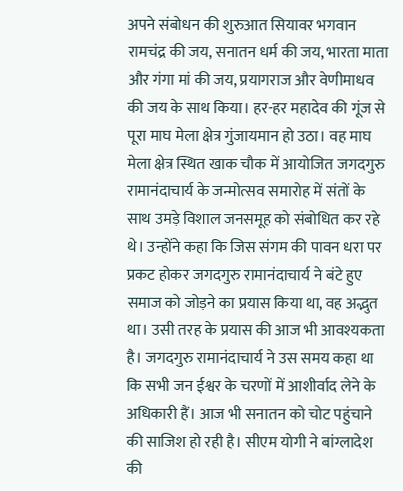अपने संबोधन की शुरुआत सियावर भगवान रामचंद्र की जय, सनातन धर्म की जय, भारता माता और गंगा मां की जय, प्रयागराज और वेणीमाधव की जय के साथ किया। हर-हर महादेव की गूंज से पूरा माघ मेला क्षेत्र गुंजायमान हो उठा। वह माघ मेला क्षेत्र स्थित खाक चौक में आयोजित जगदगुरु रामानंदाचार्य के जन्मोत्सव समारोह में संतों के साथ उमड़े विशाल जनसमूह को संबोधित कर रहे थे। उन्होंने कहा कि जिस संगम की पावन धरा पर प्रकट होकर जगदगुरु रामानंदाचार्य ने बंटे हुए समाज को जोड़ने का प्रयास किया था, वह अद्भुत था। उसी तरह के प्रयास की आज भी आवश्यकता है। जगदगुरु रामानंदाचार्य ने उस समय कहा था कि सभी जन ईश्वर के चरणों में आशीर्वाद लेने के अधिकारी हैं। आज भी सनातन को चोट पहुंचाने की साजिश हो रही है। सीएम योगी ने बांग्लादेश की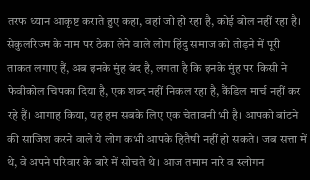तरफ ध्यान आकृष्ट कराते हुए कहा, वहां जो हो रहा है, कोई बोल नहीं रहा है। सेकुलरिज्म के नाम पर ठेका लेने वाले लोग हिंदु समाज को तोड़ने में पूरी ताकत लगाए हैं, अब इनके मुंह बंद है, लगता है कि इनके मुंह पर किसी ने फेवीकोल चिपका दिया है, एक शब्द नहीं निकल रहा है, कैंडिल मार्च नहीं कर रहे हैं। आगाह किया, यह हम सबके लिए एक चेतावनी भी है। आपको बांटने की साजिश करने वाले ये लोग कभी आपके हितैषी नहीं हो सकते। जब सत्ता में थे, वे अपने परिवार के बारे में सोचते थे। आज तमाम नारे व स्लोगन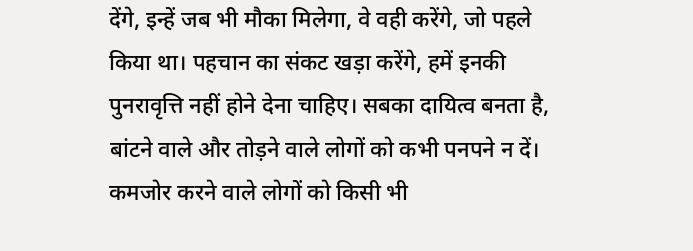देंगे, इन्हें जब भी मौका मिलेगा, वे वही करेंगे, जो पहले किया था। पहचान का संकट खड़ा करेंगे, हमें इनकी पुनरावृत्ति नहीं होने देना चाहिए। सबका दायित्व बनता है, बांटने वाले और तोड़ने वाले लोगों को कभी पनपने न दें। कमजोर करने वाले लोगों को किसी भी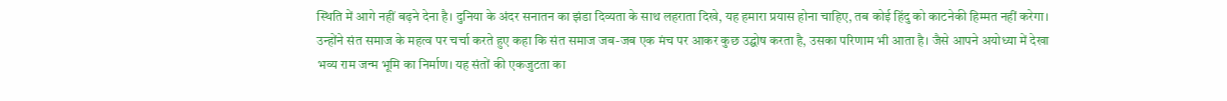स्थिति में आगे नहीं बढ़ने देना है। दुनिया के अंदर सनातन का झंडा दिव्यता के साथ लहराता दिखे, यह हमारा प्रयास होना चाहिए, तब कोई हिंदु को काटनेकी हिम्मत नहीं करेगा। उन्होंने संत समाज के महत्व पर चर्चा करते हुए कहा कि संत समाज जब-जब एक मंच पर आकर कुछ उद्घोष करता है, उसका परिणाम भी आता है। जैसे आपने अयोध्या में देखा भव्य राम जन्म भूमि का निर्माण। यह संतों की एकजुटता का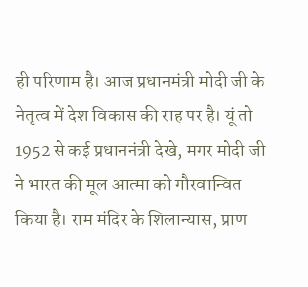ही परिणाम है। आज प्रधानमंत्री मोदी जी के नेतृत्व में देश विकास की राह पर है। यूं तो 1952 से कई प्रधाननंत्री देखे, मगर मोदी जी ने भारत की मूल आत्मा को गौरवान्वित किया है। राम मंदिर के शिलान्यास, प्राण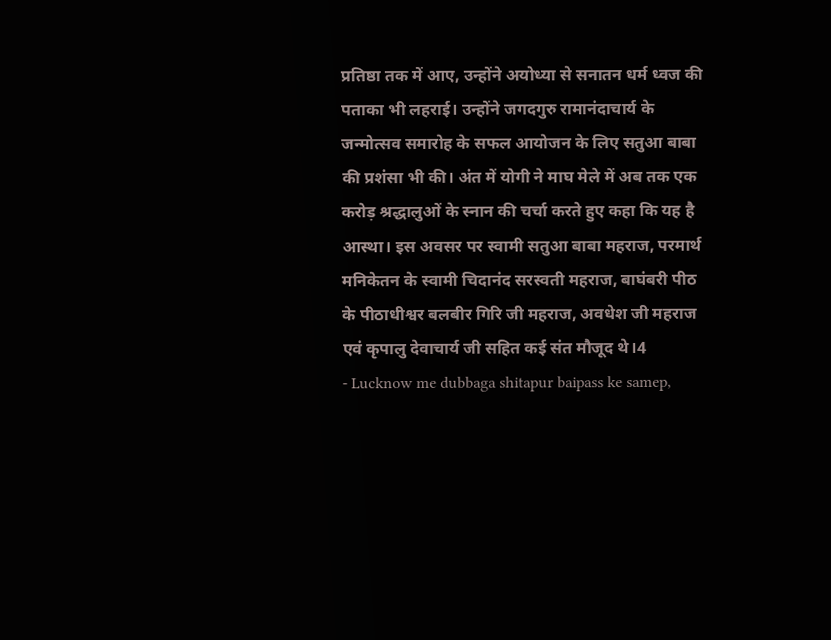प्रतिष्ठा तक में आए, उन्होंने अयोध्या से सनातन धर्म ध्वज की पताका भी लहराई। उन्होंने जगदगुरु रामानंदाचार्य के जन्मोत्सव समारोह के सफल आयोजन के लिए सतुआ बाबा की प्रशंसा भी की। अंत में योगी ने माघ मेले में अब तक एक करोड़ श्रद्धालुओं के स्नान की चर्चा करते हुए कहा कि यह है आस्था। इस अवसर पर स्वामी सतुआ बाबा महराज, परमार्थ मनिकेतन के स्वामी चिदानंद सरस्वती महराज, बाघंबरी पीठ के पीठाधीश्वर बलबीर गिरि जी महराज, अवधेश जी महराज एवं कृपालु देवाचार्य जी सहित कई संत मौजूद थे।4
- Lucknow me dubbaga shitapur baipass ke samep,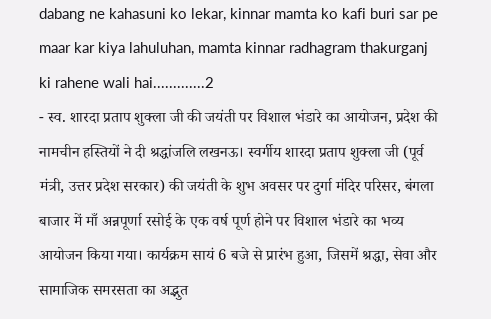dabang ne kahasuni ko lekar, kinnar mamta ko kafi buri sar pe maar kar kiya lahuluhan, mamta kinnar radhagram thakurganj ki rahene wali hai.............2
- स्व. शारदा प्रताप शुक्ला जी की जयंती पर विशाल भंडारे का आयोजन, प्रदेश की नामचीन हस्तियों ने दी श्रद्धांजलि लखनऊ। स्वर्गीय शारदा प्रताप शुक्ला जी (पूर्व मंत्री, उत्तर प्रदेश सरकार) की जयंती के शुभ अवसर पर दुर्गा मंदिर परिसर, बंगला बाजार में माँ अन्नपूर्णा रसोई के एक वर्ष पूर्ण होने पर विशाल भंडारे का भव्य आयोजन किया गया। कार्यक्रम सायं 6 बजे से प्रारंभ हुआ, जिसमें श्रद्धा, सेवा और सामाजिक समरसता का अद्भुत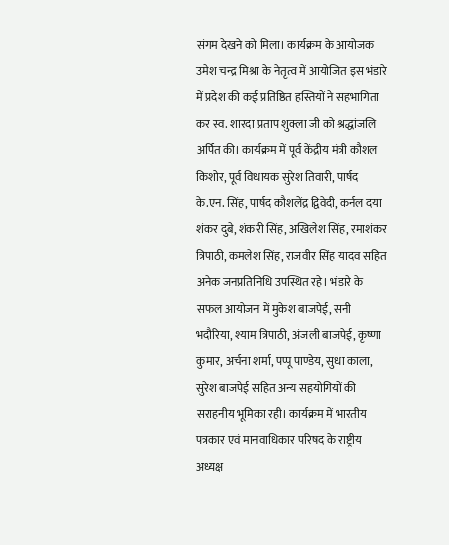संगम देखने को मिला। कार्यक्रम के आयोजक उमेश चन्द्र मिश्रा के नेतृत्व में आयोजित इस भंडारे में प्रदेश की कई प्रतिष्ठित हस्तियों ने सहभागिता कर स्व. शारदा प्रताप शुक्ला जी को श्रद्धांजलि अर्पित की। कार्यक्रम में पूर्व केंद्रीय मंत्री कौशल किशोर, पूर्व विधायक सुरेश तिवारी, पार्षद के.एन. सिंह, पार्षद कौशलेंद्र द्विवेदी, कर्नल दया शंकर दुबे, शंकरी सिंह, अखिलेश सिंह, रमाशंकर त्रिपाठी, कमलेश सिंह, राजवीर सिंह यादव सहित अनेक जनप्रतिनिधि उपस्थित रहे। भंडारे के सफल आयोजन में मुकेश बाजपेई, सनी भदौरिया, श्याम त्रिपाठी, अंजली बाजपेई, कृष्णा कुमार, अर्चना शर्मा, पप्पू पाण्डेय, सुधा काला, सुरेश बाजपेई सहित अन्य सहयोगियों की सराहनीय भूमिका रही। कार्यक्रम में भारतीय पत्रकार एवं मानवाधिकार परिषद के राष्ट्रीय अध्यक्ष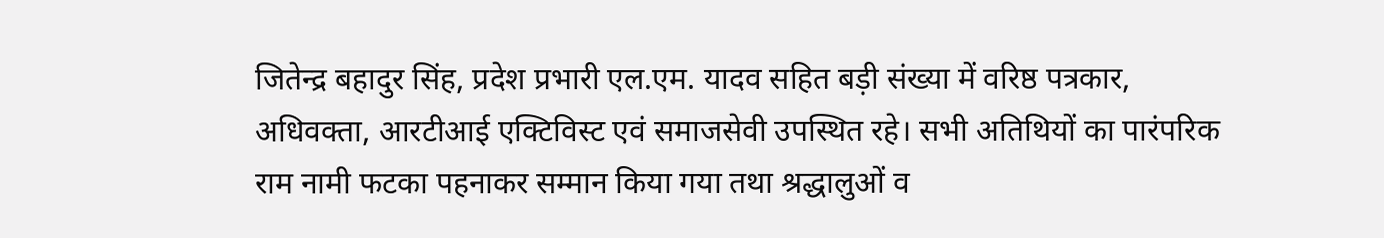जितेन्द्र बहादुर सिंह, प्रदेश प्रभारी एल.एम. यादव सहित बड़ी संख्या में वरिष्ठ पत्रकार, अधिवक्ता, आरटीआई एक्टिविस्ट एवं समाजसेवी उपस्थित रहे। सभी अतिथियों का पारंपरिक राम नामी फटका पहनाकर सम्मान किया गया तथा श्रद्धालुओं व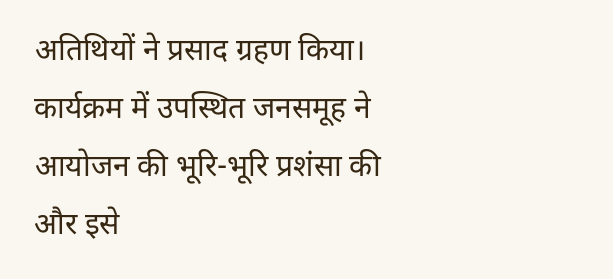अतिथियों ने प्रसाद ग्रहण किया। कार्यक्रम में उपस्थित जनसमूह ने आयोजन की भूरि-भूरि प्रशंसा की और इसे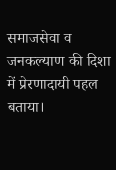समाजसेवा व जनकल्याण की दिशा में प्रेरणादायी पहल बताया।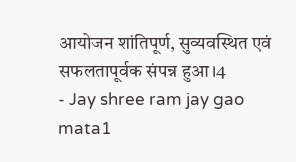आयोजन शांतिपूर्ण, सुव्यवस्थित एवं सफलतापूर्वक संपन्न हुआ।4
- Jay shree ram jay gao mata1